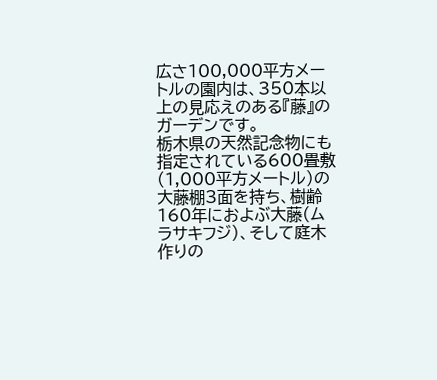広さ100,000平方メートルの園内は、350本以上の見応えのある『藤』のガーデンです。
栃木県の天然記念物にも指定されている600畳敷(1,000平方メートル)の大藤棚3面を持ち、樹齢160年におよぶ大藤(ムラサキフジ)、そして庭木作りの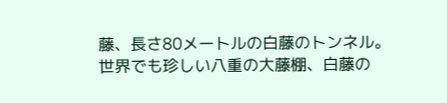藤、長さ80メートルの白藤のトンネル。
世界でも珍しい八重の大藤棚、白藤の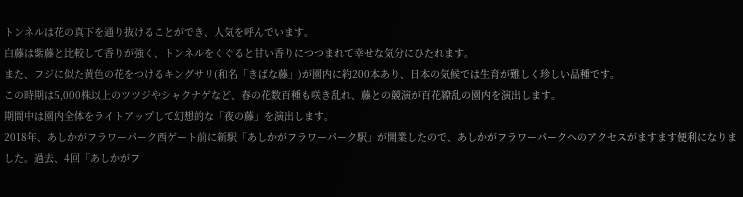トンネルは花の真下を通り抜けることができ、人気を呼んでいます。
白藤は紫藤と比較して香りが強く、トンネルをくぐると甘い香りにつつまれて幸せな気分にひたれます。
また、フジに似た黄色の花をつけるキングサリ(和名「きばな藤」)が園内に約200本あり、日本の気候では生育が難しく珍しい品種です。
この時期は5,000株以上のツツジやシャクナゲなど、春の花数百種も咲き乱れ、藤との競演が百花繚乱の園内を演出します。
期間中は園内全体をライトアップして幻想的な「夜の藤」を演出します。
2018年、あしかがフラワーパーク西ゲート前に新駅「あしかがフラワーパーク駅」が開業したので、あしかがフラワーパークへのアクセスがますます便利になりました。過去、4回「あしかがフ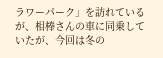ラワーパーク」を訪れているが、相棒さんの車に同乗していたが、今回は冬の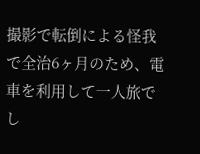撮影で転倒による怪我で全治6ヶ月のため、電車を利用して一人旅でし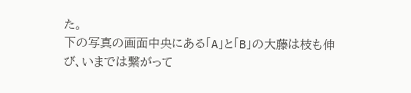た。
下の写真の画面中央にある「A」と「B」の大藤は枝も伸び、いまでは繋がって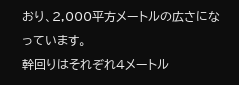おり、2,000平方メートルの広さになっています。
幹回りはそれぞれ4メートル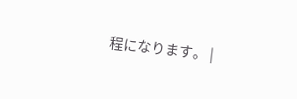程になります。 |